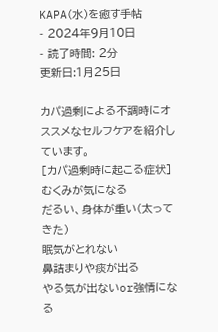KAPA(水)を癒す手帖
- 2024年9月10日
- 読了時間: 2分
更新日:1月25日

カパ過剰による不調時にオススメなセルフケアを紹介しています。
[カパ過剰時に起こる症状]
むくみが気になる
だるい、身体が重い(太ってきた)
眠気がとれない
鼻詰まりや痰が出る
やる気が出ないor強情になる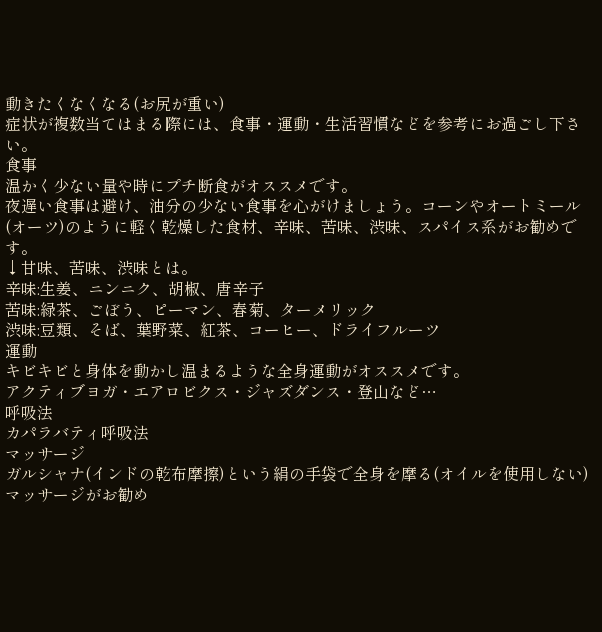動きたくなくなる(お尻が重い)
症状が複数当てはまる際には、食事・運動・生活習慣などを参考にお過ごし下さい。
食事
温かく少ない量や時にプチ断食がオススメです。
夜遅い食事は避け、油分の少ない食事を心がけましょう。コーンやオートミール(オーツ)のように軽く乾燥した食材、辛味、苦味、渋味、スパイス系がお勧めです。
↓甘味、苦味、渋味とは。
辛味:生姜、ニンニク、胡椒、唐辛子
苦味:緑茶、ごぼう、ピーマン、春菊、ターメリック
渋味:豆類、そば、葉野菜、紅茶、コーヒー、ドライフルーツ
運動
キビキビと身体を動かし温まるような全身運動がオススメです。
アクティブヨガ・エアロビクス・ジャズダンス・登山など…
呼吸法
カパラバティ呼吸法
マッサージ
ガルシャナ(インドの乾布摩擦)という絹の手袋で全身を摩る(オイルを使用しない)マッサージがお勧め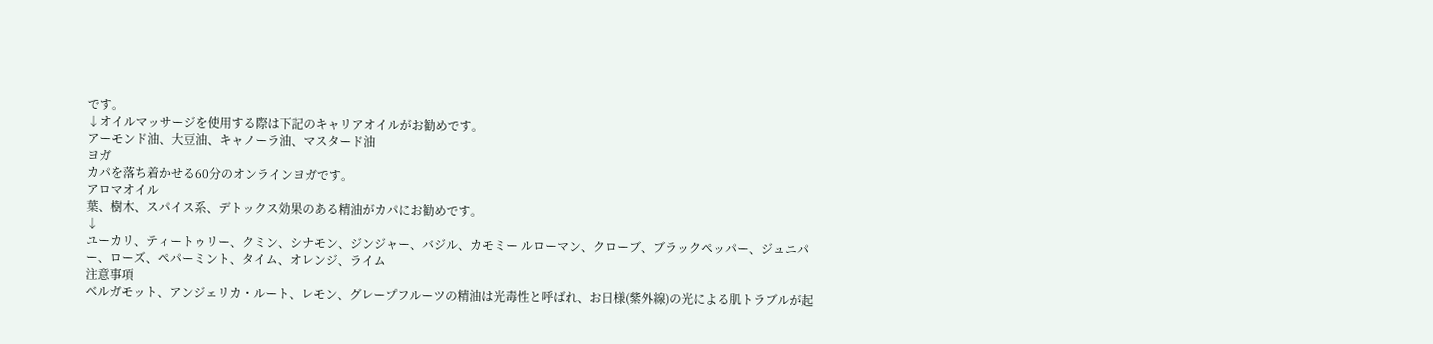です。
↓オイルマッサージを使用する際は下記のキャリアオイルがお勧めです。
アーモンド油、大豆油、キャノーラ油、マスタード油
ヨガ
カパを落ち着かせる60分のオンラインヨガです。
アロマオイル
葉、樹木、スパイス系、デトックス効果のある精油がカパにお勧めです。
↓
ユーカリ、ティートゥリー、クミン、シナモン、ジンジャー、バジル、カモミー ルローマン、クローブ、ブラックペッパー、ジュニパー、ローズ、ペパーミント、タイム、オレンジ、ライム
注意事項
ベルガモット、アンジェリカ・ルート、レモン、グレープフルーツの精油は光毒性と呼ばれ、お日様(紫外線)の光による肌トラブルが起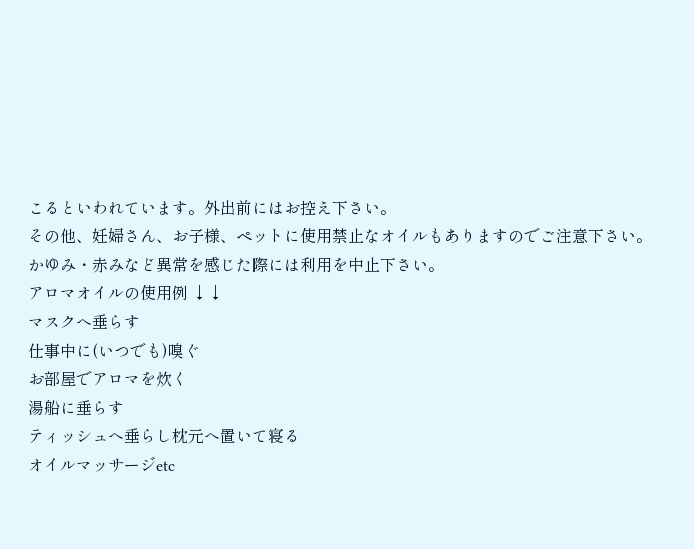こるといわれています。外出前にはお控え下さい。
その他、妊婦さん、お子様、ペットに使用禁止なオイルもありますのでご注意下さい。
かゆみ・赤みなど異常を感じた際には利用を中止下さい。
アロマオイルの使用例 ↓↓
マスクへ垂らす
仕事中に(いつでも)嗅ぐ
お部屋でアロマを炊く
湯船に垂らす
ティッシュへ垂らし枕元へ置いて寝る
オイルマッサージetc